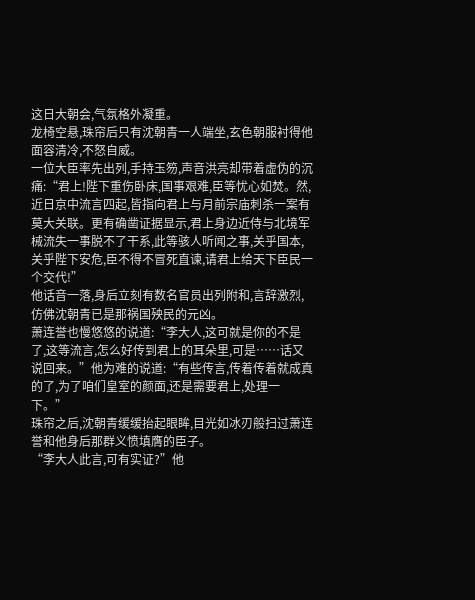这日大朝会,气氛格外凝重。
龙椅空悬,珠帘后只有沈朝青一人端坐,玄色朝服衬得他面容清冷,不怒自威。
一位大臣率先出列,手持玉笏,声音洪亮却带着虚伪的沉痛:“君上!陛下重伤卧床,国事艰难,臣等忧心如焚。然,近日京中流言四起,皆指向君上与月前宗庙刺杀一案有莫大关联。更有确凿证据显示,君上身边近侍与北境军械流失一事脱不了干系,此等骇人听闻之事,关乎国本,关乎陛下安危,臣不得不冒死直谏,请君上给天下臣民一个交代!”
他话音一落,身后立刻有数名官员出列附和,言辞激烈,仿佛沈朝青已是那祸国殃民的元凶。
萧连誉也慢悠悠的说道:“李大人,这可就是你的不是了,这等流言,怎么好传到君上的耳朵里,可是……话又说回来。”他为难的说道:“有些传言,传着传着就成真的了,为了咱们皇室的颜面,还是需要君上,处理一下。”
珠帘之后,沈朝青缓缓抬起眼眸,目光如冰刃般扫过萧连誉和他身后那群义愤填膺的臣子。
“李大人此言,可有实证?”他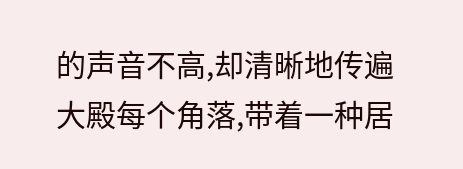的声音不高,却清晰地传遍大殿每个角落,带着一种居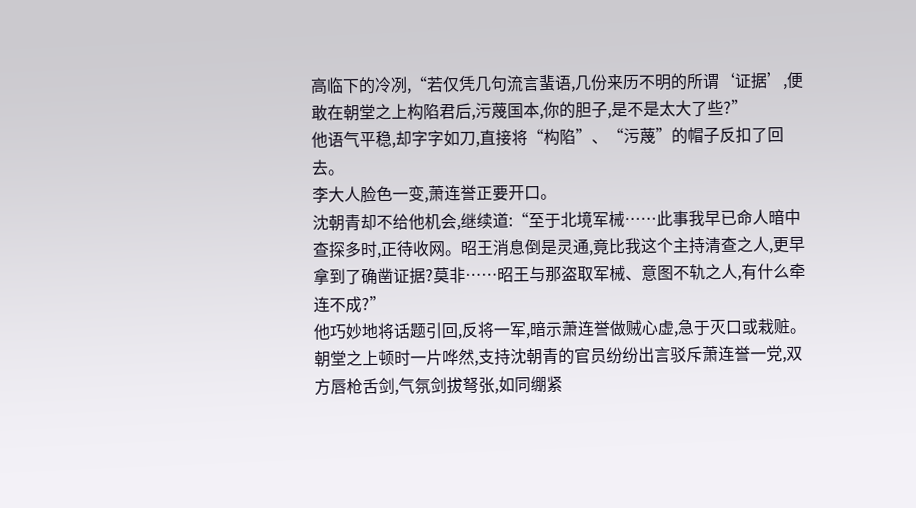高临下的冷冽,“若仅凭几句流言蜚语,几份来历不明的所谓‘证据’,便敢在朝堂之上构陷君后,污蔑国本,你的胆子,是不是太大了些?”
他语气平稳,却字字如刀,直接将“构陷”、“污蔑”的帽子反扣了回去。
李大人脸色一变,萧连誉正要开口。
沈朝青却不给他机会,继续道:“至于北境军械……此事我早已命人暗中查探多时,正待收网。昭王消息倒是灵通,竟比我这个主持清查之人,更早拿到了确凿证据?莫非……昭王与那盗取军械、意图不轨之人,有什么牵连不成?”
他巧妙地将话题引回,反将一军,暗示萧连誉做贼心虚,急于灭口或栽赃。
朝堂之上顿时一片哗然,支持沈朝青的官员纷纷出言驳斥萧连誉一党,双方唇枪舌剑,气氛剑拔弩张,如同绷紧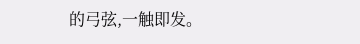的弓弦,一触即发。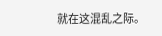就在这混乱之际。